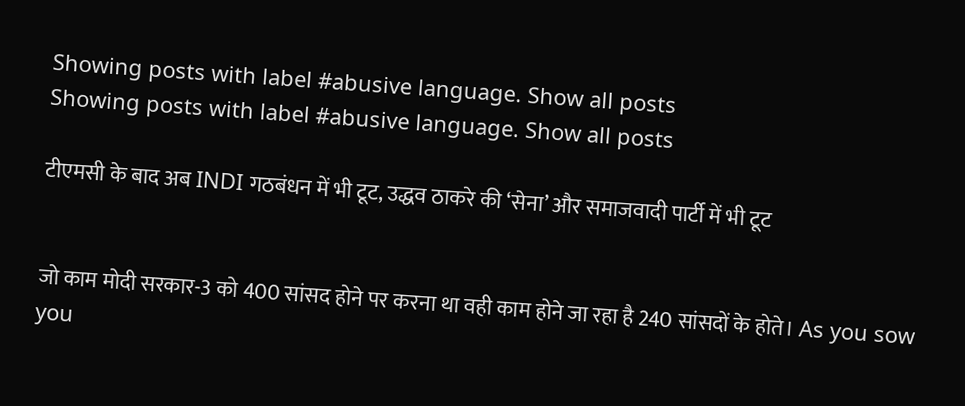Showing posts with label #abusive language. Show all posts
Showing posts with label #abusive language. Show all posts

टीएमसी के बाद अब INDI गठबंधन में भी टूट, उद्धव ठाकरे की ‘सेना’ और समाजवादी पार्टी में भी टूट


जो काम मोदी सरकार-3 को 400 सांसद होने पर करना था वही काम होने जा रहा है 240 सांसदों के होते। As you sow you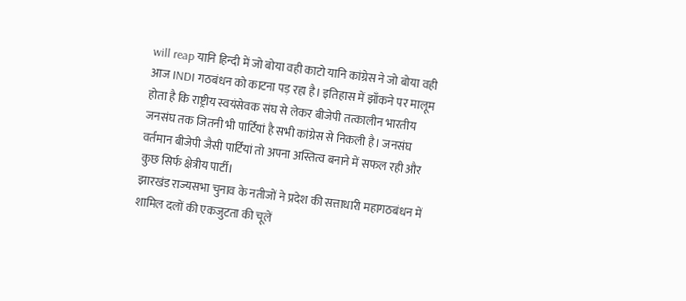will reap यानि हिन्दी में जो बोया वही काटो यानि कांग्रेस ने जो बोया वही आज INDI गठबंधन को काटना पड़ रहा है। इतिहास में झाँकने पर मालूम होता है कि राष्ट्रीय स्वयंसेवक संघ से लेकर बीजेपी तत्कालीन भारतीय जनसंघ तक जितनी भी पार्टियां है सभी कांग्रेस से निकली है। जनसंघ वर्तमान बीजेपी जैसी पार्टियां तो अपना अस्तित्व बनाने में सफल रही और कुछ सिर्फ क्षेत्रीय पार्टी।
झारखंड राज्यसभा चुनाव के नतीजों ने प्रदेश की सत्ताधारी महागठबंधन में शामिल दलों की एकजुटता की चूलें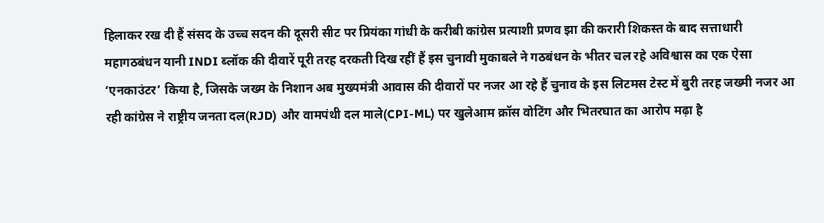हिलाकर रख दी हैं संसद के उच्च सदन की दूसरी सीट पर प्रियंका गांधी के करीबी कांग्रेस प्रत्याशी प्रणव झा की करारी शिकस्त के बाद सत्ताधारी महागठबंधन यानी INDI ब्लॉक की दीवारें पूरी तरह दरकती दिख रहीं हैं इस चुनावी मुकाबले ने गठबंधन के भीतर चल रहे अविश्वास का एक ऐसा ‘एनकाउंटर’ किया है, जिसके जख्म के निशान अब मुख्यमंत्री आवास की दीवारों पर नजर आ रहे हैं चुनाव के इस लिटमस टेस्ट में बुरी तरह जख्मी नजर आ रही कांग्रेस ने राष्ट्रीय जनता दल(RJD) और वामपंथी दल माले(CPI-ML) पर खुलेआम क्रॉस वोटिंग और भितरघात का आरोप मढ़ा है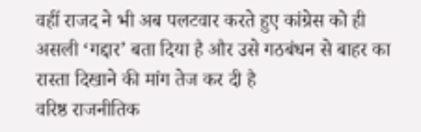वहीं राजद ने भी अब पलटवार करते हुए कांग्रेस को ही असली ‘गद्दार’ बता दिया है और उसे गठबंधन से बाहर का रास्ता दिखाने की मांग तेज कर दी है
वरिष्ठ राजनीतिक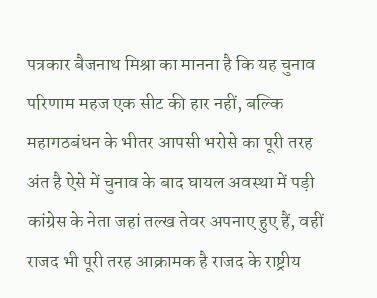पत्रकार बैजनाथ मिश्रा का मानना है कि यह चुनाव परिणाम महज एक सीट की हार नहीं, बल्कि महागठबंधन के भीतर आपसी भरोसे का पूरी तरह अंत है ऐसे में चुनाव के बाद घायल अवस्था में पड़ी कांग्रेस के नेता जहां तल्ख तेवर अपनाए हुए हैं, वहीं राजद भी पूरी तरह आक्रामक है राजद के राष्ट्रीय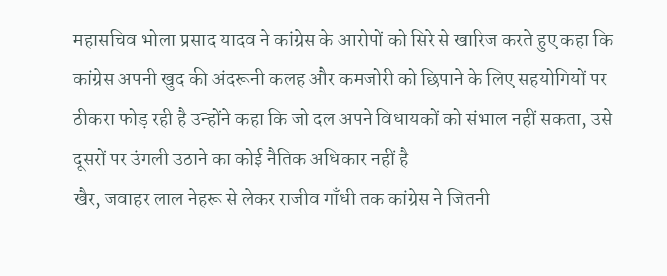महासचिव भोला प्रसाद यादव ने कांग्रेस के आरोपों को सिरे से खारिज करते हुए कहा कि कांग्रेस अपनी खुद की अंदरूनी कलह और कमजोरी को छिपाने के लिए सहयोगियों पर ठीकरा फोड़ रही है उन्होंने कहा कि जो दल अपने विधायकों को संभाल नहीं सकता, उसे दूसरों पर उंगली उठाने का कोई नैतिक अधिकार नहीं है
खैर, जवाहर लाल नेहरू से लेकर राजीव गाँधी तक कांग्रेस ने जितनी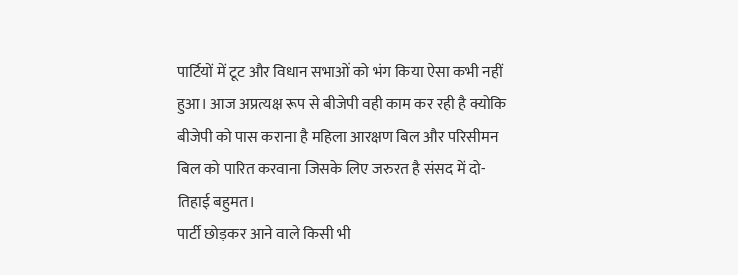पार्टियों में टूट और विधान सभाओं को भंग किया ऐसा कभी नहीं हुआ। आज अप्रत्यक्ष रूप से बीजेपी वही काम कर रही है क्योकि बीजेपी को पास कराना है महिला आरक्षण बिल और परिसीमन बिल को पारित करवाना जिसके लिए जरुरत है संसद में दो-तिहाई बहुमत।
पार्टी छोड़कर आने वाले किसी भी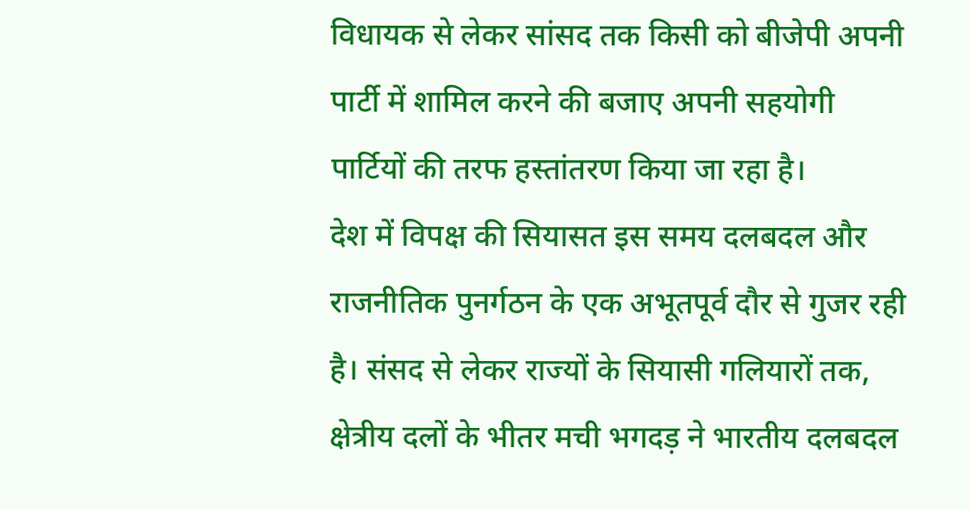विधायक से लेकर सांसद तक किसी को बीजेपी अपनी पार्टी में शामिल करने की बजाए अपनी सहयोगी पार्टियों की तरफ हस्तांतरण किया जा रहा है।
देश में विपक्ष की सियासत इस समय दलबदल और राजनीतिक पुनर्गठन के एक अभूतपूर्व दौर से गुजर रही है। संसद से लेकर राज्यों के सियासी गलियारों तक, क्षेत्रीय दलों के भीतर मची भगदड़ ने भारतीय दलबदल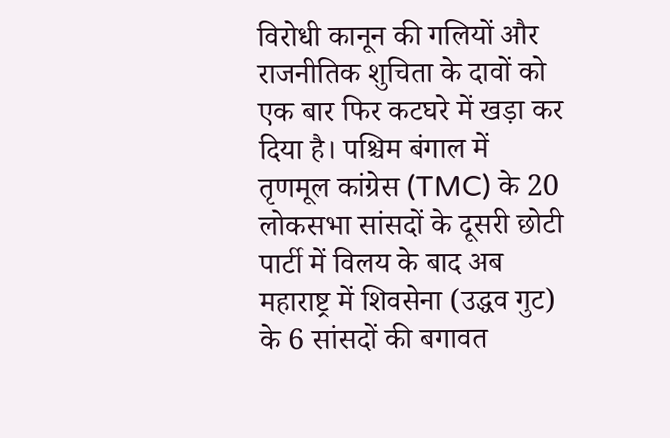विरोधी कानून की गलियों और राजनीतिक शुचिता के दावों को एक बार फिर कटघरे में खड़ा कर दिया है। पश्चिम बंगाल में तृणमूल कांग्रेस (TMC) के 20 लोकसभा सांसदों के दूसरी छोटी पार्टी में विलय के बाद अब महाराष्ट्र में शिवसेना (उद्धव गुट) के 6 सांसदों की बगावत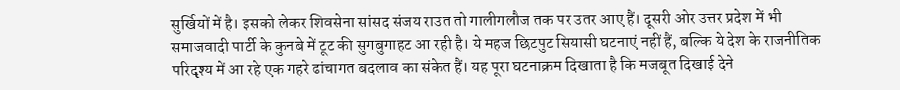सुर्खियों में है। इसको लेकर शिवसेना सांसद संजय राउत तो गालीगलौज तक पर उतर आए हैं। दूसरी ओर उत्तर प्रदेश में भी समाजवादी पार्टी के कुनबे में टूट की सुगबुगाहट आ रही है। ये महज छिटपुट सियासी घटनाएं नहीं हैं, बल्कि ये देश के राजनीतिक परिदृश्य में आ रहे एक गहरे ढांचागत बदलाव का संकेत हैं। यह पूरा घटनाक्रम दिखाता है कि मजबूत दिखाई देने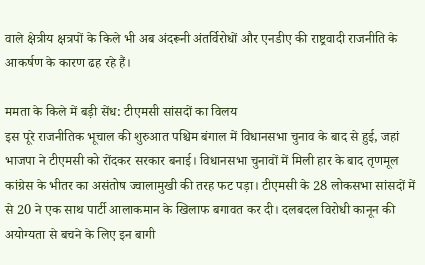वाले क्षेत्रीय क्षत्रपों के किले भी अब अंदरूनी अंतर्विरोधों और एनडीए की राष्ट्रवादी राजनीति के आकर्षण के कारण ढह रहे हैं।

ममता के किले में बड़ी सेंध: टीएमसी सांसदों का विलय
इस पूरे राजनीतिक भूचाल की शुरुआत पश्चिम बंगाल में विधानसभा चुनाव के बाद से हुई, जहां भाजपा ने टीएमसी को रोंदकर सरकार बनाई। विधानसभा चुनावों में मिली हार के बाद तृणमूल कांग्रेस के भीतर का असंतोष ज्वालामुखी की तरह फट पड़ा। टीएमसी के 28 लोकसभा सांसदों में से 20 ने एक साथ पार्टी आलाकमान के खिलाफ बगावत कर दी। दलबदल विरोधी कानून की अयोग्यता से बचने के लिए इन बागी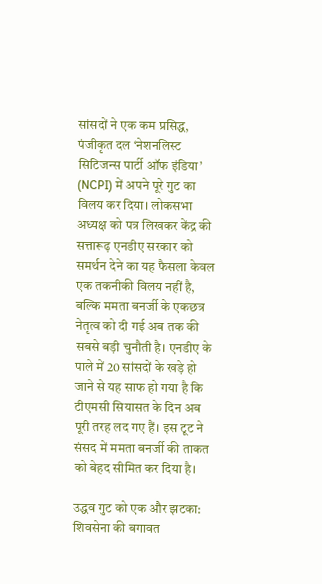सांसदों ने एक कम प्रसिद्ध, पंजीकृत दल ‘नेशनलिस्ट सिटिजन्स पार्टी ऑफ इंडिया’ (NCPI) में अपने पूरे गुट का विलय कर दिया। लोकसभा अध्यक्ष को पत्र लिखकर केंद्र की सत्तारूढ़ एनडीए सरकार को समर्थन देने का यह फैसला केवल एक तकनीकी विलय नहीं है, बल्कि ममता बनर्जी के एकछत्र नेतृत्व को दी गई अब तक की सबसे बड़ी चुनौती है। एनडीए के पाले में 20 सांसदों के खड़े हो जाने से यह साफ हो गया है कि टीएमसी सियासत के दिन अब पूरी तरह लद गए हैं। इस टूट ने संसद में ममता बनर्जी की ताकत को बेहद सीमित कर दिया है।

उद्धव गुट को एक और झटका: शिवसेना की बगावत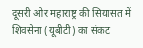दूसरी ओर महाराष्ट्र की सियासत में शिवसेना (यूबीटी) का संकट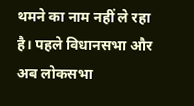थमने का नाम नहीं ले रहा है। पहले विधानसभा और अब लोकसभा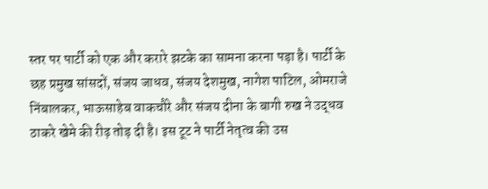स्तर पर पार्टी को एक और करारे झटके का सामना करना पड़ा है। पार्टी के छह प्रमुख सांसदों, संजय जाधव, संजय देशमुख, नागेश पाटिल, ओमराजे निंबालकर, भाऊसाहेब वाकचौरे और संजय दीना के बागी रुख ने उद्धव ठाकरे खेमे की रीढ़ तोड़ दी है। इस टूट ने पार्टी नेतृत्व की उस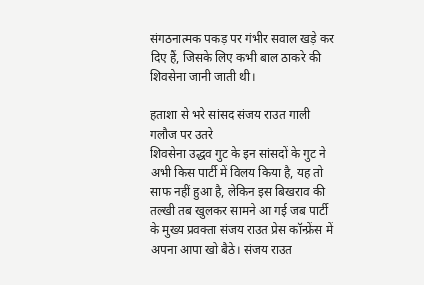संगठनात्मक पकड़ पर गंभीर सवाल खड़े कर दिए हैं, जिसके लिए कभी बाल ठाकरे की शिवसेना जानी जाती थी।

हताशा से भरे सांसद संजय राउत गाली गलौज पर उतरे
शिवसेना उद्धव गुट के इन सांसदों के गुट ने अभी किस पार्टी में विलय किया है, यह तो साफ नहीं हुआ है, लेकिन इस बिखराव की तल्खी तब खुलकर सामने आ गई जब पार्टी के मुख्य प्रवक्ता संजय राउत प्रेस कॉन्फ्रेंस में अपना आपा खो बैठे। संजय राउत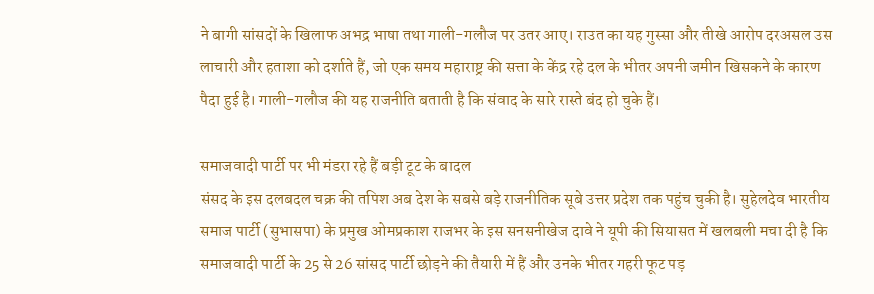ने बागी सांसदों के खिलाफ अभद्र भाषा तथा गाली-गलौज पर उतर आए। राउत का यह गुस्सा और तीखे आरोप दरअसल उस लाचारी और हताशा को दर्शाते हैं, जो एक समय महाराष्ट्र की सत्ता के केंद्र रहे दल के भीतर अपनी जमीन खिसकने के कारण पैदा हुई है। गाली-गलौज की यह राजनीति बताती है कि संवाद के सारे रास्ते बंद हो चुके हैं।

समाजवादी पार्टी पर भी मंडरा रहे हैं बड़ी टूट के बादल
संसद के इस दलबदल चक्र की तपिश अब देश के सबसे बड़े राजनीतिक सूबे उत्तर प्रदेश तक पहुंच चुकी है। सुहेलदेव भारतीय समाज पार्टी (सुभासपा) के प्रमुख ओमप्रकाश राजभर के इस सनसनीखेज दावे ने यूपी की सियासत में खलबली मचा दी है कि समाजवादी पार्टी के 25 से 26 सांसद पार्टी छोड़ने की तैयारी में हैं और उनके भीतर गहरी फूट पड़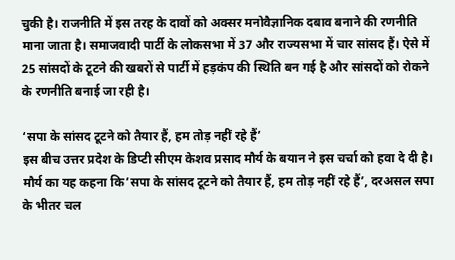चुकी है। राजनीति में इस तरह के दावों को अक्सर मनोवैज्ञानिक दबाव बनाने की रणनीति माना जाता है। समाजवादी पार्टी के लोकसभा में 37 और राज्यसभा में चार सांसद हैं। ऐसे में 25 सांसदों के टूटने की खबरों से पार्टी में हड़कंप की स्थिति बन गई है और सांसदों को रोकने के रणनीति बनाई जा रही है।

‘सपा के सांसद टूटने को तैयार हैं, हम तोड़ नहीं रहे हैं’
इस बीच उत्तर प्रदेश के डिप्टी सीएम केशव प्रसाद मौर्य के बयान ने इस चर्चा को हवा दे दी है। मौर्य का यह कहना कि’सपा के सांसद टूटने को तैयार हैं, हम तोड़ नहीं रहे हैं’, दरअसल सपा के भीतर चल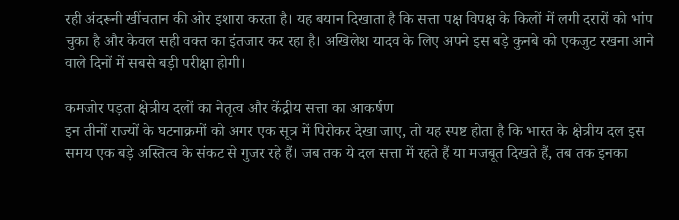रही अंदरूनी खींचतान की ओर इशारा करता है। यह बयान दिखाता है कि सत्ता पक्ष विपक्ष के किलों में लगी दरारों को भांप चुका है और केवल सही वक्त का इंतजार कर रहा है। अखिलेश यादव के लिए अपने इस बड़े कुनबे को एकजुट रखना आने वाले दिनों में सबसे बड़ी परीक्षा होगी।

कमजोर पड़ता क्षेत्रीय दलों का नेतृत्व और केंद्रीय सत्ता का आकर्षण
इन तीनों राज्यों के घटनाक्रमों को अगर एक सूत्र में पिरोकर देखा जाए, तो यह स्पष्ट होता है कि भारत के क्षेत्रीय दल इस समय एक बड़े अस्तित्व के संकट से गुजर रहे हैं। जब तक ये दल सत्ता में रहते हैं या मजबूत दिखते हैं, तब तक इनका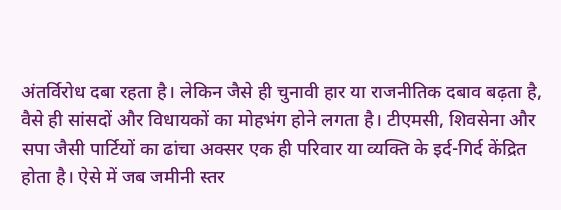अंतर्विरोध दबा रहता है। लेकिन जैसे ही चुनावी हार या राजनीतिक दबाव बढ़ता है, वैसे ही सांसदों और विधायकों का मोहभंग होने लगता है। टीएमसी, शिवसेना और सपा जैसी पार्टियों का ढांचा अक्सर एक ही परिवार या व्यक्ति के इर्द-गिर्द केंद्रित होता है। ऐसे में जब जमीनी स्तर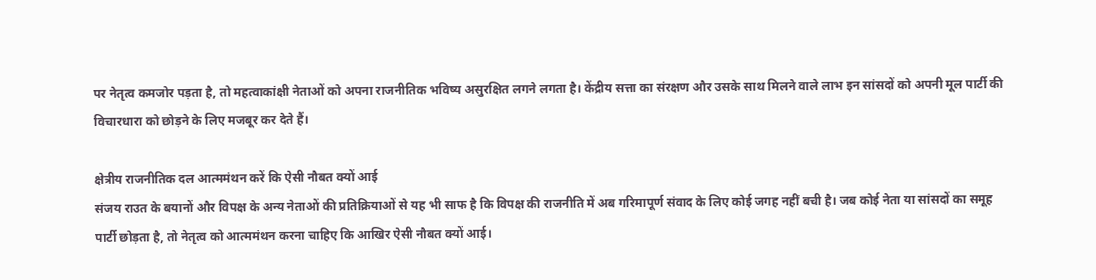पर नेतृत्व कमजोर पड़ता है, तो महत्वाकांक्षी नेताओं को अपना राजनीतिक भविष्य असुरक्षित लगने लगता है। केंद्रीय सत्ता का संरक्षण और उसके साथ मिलने वाले लाभ इन सांसदों को अपनी मूल पार्टी की विचारधारा को छोड़ने के लिए मजबूर कर देते हैं।

क्षेत्रीय राजनीतिक दल आत्ममंथन करें कि ऐसी नौबत क्यों आई
संजय राउत के बयानों और विपक्ष के अन्य नेताओं की प्रतिक्रियाओं से यह भी साफ है कि विपक्ष की राजनीति में अब गरिमापूर्ण संवाद के लिए कोई जगह नहीं बची है। जब कोई नेता या सांसदों का समूह पार्टी छोड़ता है, तो नेतृत्व को आत्ममंथन करना चाहिए कि आखिर ऐसी नौबत क्यों आई।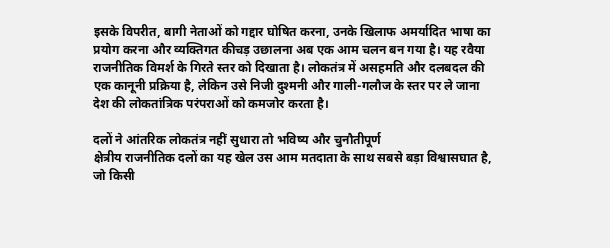इसके विपरीत, बागी नेताओं को गद्दार घोषित करना, उनके खिलाफ अमर्यादित भाषा का प्रयोग करना और व्यक्तिगत कीचड़ उछालना अब एक आम चलन बन गया है। यह रवैया राजनीतिक विमर्श के गिरते स्तर को दिखाता है। लोकतंत्र में असहमति और दलबदल की एक कानूनी प्रक्रिया है, लेकिन उसे निजी दुश्मनी और गाली-गलौज के स्तर पर ले जाना देश की लोकतांत्रिक परंपराओं को कमजोर करता है।

दलों ने आंतरिक लोकतंत्र नहीं सुधारा तो भविष्य और चुनौतीपूर्ण
क्षेत्रीय राजनीतिक दलों का यह खेल उस आम मतदाता के साथ सबसे बड़ा विश्वासघात है, जो किसी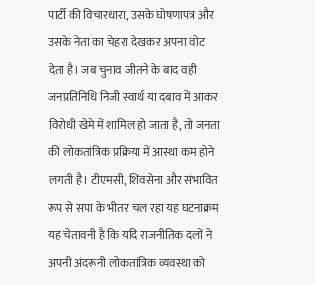पार्टी की विचारधारा, उसके घोषणापत्र और उसके नेता का चेहरा देखकर अपना वोट देता है। जब चुनाव जीतने के बाद वही जनप्रतिनिधि निजी स्वार्थ या दबाव में आकर विरोधी खेमे में शामिल हो जाता है, तो जनता की लोकतांत्रिक प्रक्रिया में आस्था कम होने लगती है। टीएमसी, शिवसेना और संभावित रूप से सपा के भीतर चल रहा यह घटनाक्रम यह चेतावनी है कि यदि राजनीतिक दलों ने अपनी अंदरूनी लोकतांत्रिक व्यवस्था को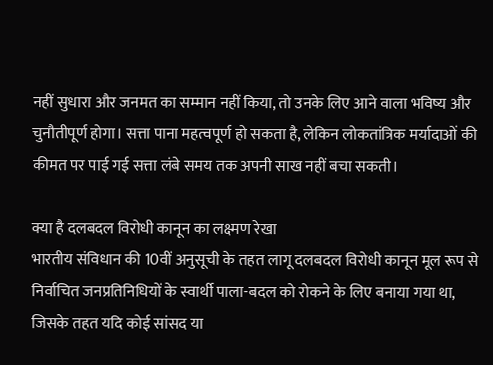नहीं सुधारा और जनमत का सम्मान नहीं किया, तो उनके लिए आने वाला भविष्य और चुनौतीपूर्ण होगा। सत्ता पाना महत्वपूर्ण हो सकता है, लेकिन लोकतांत्रिक मर्यादाओं की कीमत पर पाई गई सत्ता लंबे समय तक अपनी साख नहीं बचा सकती।

क्या है दलबदल विरोधी कानून का लक्ष्मण रेखा
भारतीय संविधान की 10वीं अनुसूची के तहत लागू दलबदल विरोधी कानून मूल रूप से निर्वाचित जनप्रतिनिधियों के स्वार्थी पाला-बदल को रोकने के लिए बनाया गया था, जिसके तहत यदि कोई सांसद या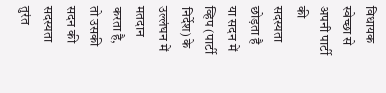विधायक स्वेच्छा से अपनी पार्टी की सदस्यता छोड़ता है या सदन में व्हिप (पार्टी निर्देश) के उल्लंघन में मतदान करता है, तो उसकी सदन की सदस्यता तुरंत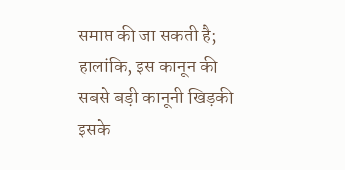समाप्त की जा सकती है; हालांकि, इस कानून की सबसे बड़ी कानूनी खिड़की इसके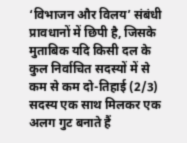‘विभाजन और विलय’ संबंधी प्रावधानों में छिपी है, जिसके मुताबिक यदि किसी दल के कुल निर्वाचित सदस्यों में से कम से कम दो-तिहाई (2/3) सदस्य एक साथ मिलकर एक अलग गुट बनाते हैं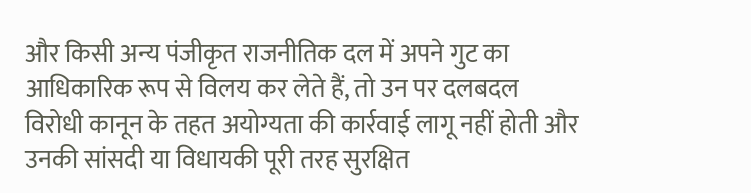और किसी अन्य पंजीकृत राजनीतिक दल में अपने गुट का आधिकारिक रूप से विलय कर लेते हैं, तो उन पर दलबदल विरोधी कानून के तहत अयोग्यता की कार्रवाई लागू नहीं होती और उनकी सांसदी या विधायकी पूरी तरह सुरक्षित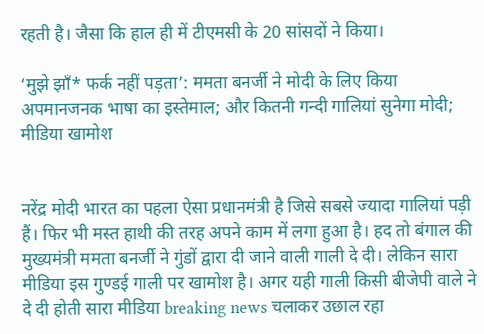रहती है। जैसा कि हाल ही में टीएमसी के 20 सांसदों ने किया।

‘मुझे झाँ* फर्क नहीं पड़ता’: ममता बनर्जी ने मोदी के लिए किया अपमानजनक भाषा का इस्तेमाल; और कितनी गन्दी गालियां सुनेगा मोदी; मीडिया खामोश


नरेंद्र मोदी भारत का पहला ऐसा प्रधानमंत्री है जिसे सबसे ज्यादा गालियां पड़ी हैं। फिर भी मस्त हाथी की तरह अपने काम में लगा हुआ है। हद तो बंगाल की मुख्यमंत्री ममता बनर्जी ने गुंडों द्वारा दी जाने वाली गाली दे दी। लेकिन सारा मीडिया इस गुण्डई गाली पर खामोश है। अगर यही गाली किसी बीजेपी वाले ने दे दी होती सारा मीडिया breaking news चलाकर उछाल रहा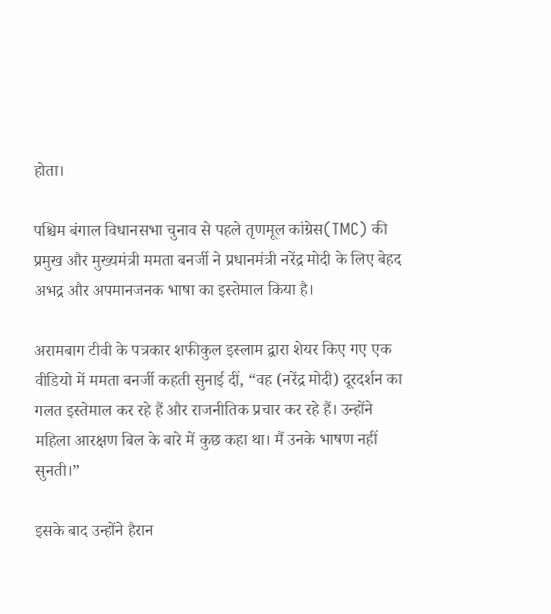होता।

पश्चिम बंगाल विधानसभा चुनाव से पहले तृणमूल कांग्रेस(TMC) की प्रमुख और मुख्यमंत्री ममता बनर्जी ने प्रधानमंत्री नरेंद्र मोदी के लिए बेहद अभद्र और अपमानजनक भाषा का इस्तेमाल किया है।

अरामबाग टीवी के पत्रकार शफीकुल इस्लाम द्वारा शेयर किए गए एक वीडियो में ममता बनर्जी कहती सुनाई दीं, “वह (नरेंद्र मोदी) दूरदर्शन का गलत इस्तेमाल कर रहे हैं और राजनीतिक प्रचार कर रहे हैं। उन्होंने महिला आरक्षण बिल के बारे में कुछ कहा था। मैं उनके भाषण नहीं सुनती।”

इसके बाद उन्होंने हैरान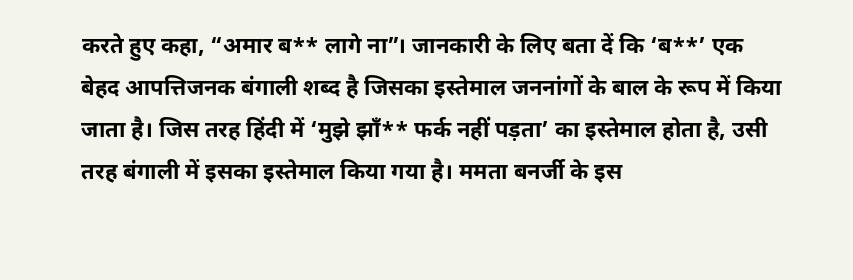करते हुए कहा, “अमार ब** लागे ना”। जानकारी के लिए बता दें कि ‘ब**’ एक बेहद आपत्तिजनक बंगाली शब्द है जिसका इस्तेमाल जननांगों के बाल के रूप में किया जाता है। जिस तरह हिंदी में ‘मुझे झाँ** फर्क नहीं पड़ता’ का इस्तेमाल होता है, उसी तरह बंगाली में इसका इस्तेमाल किया गया है। ममता बनर्जी के इस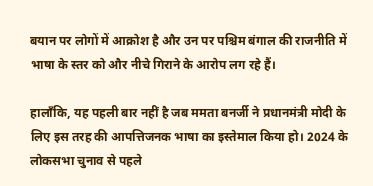बयान पर लोगों में आक्रोश है और उन पर पश्चिम बंगाल की राजनीति में भाषा के स्तर को और नीचे गिराने के आरोप लग रहे हैं।

हालाँकि, यह पहली बार नहीं है जब ममता बनर्जी ने प्रधानमंत्री मोदी के लिए इस तरह की आपत्तिजनक भाषा का इस्तेमाल किया हो। 2024 के लोकसभा चुनाव से पहले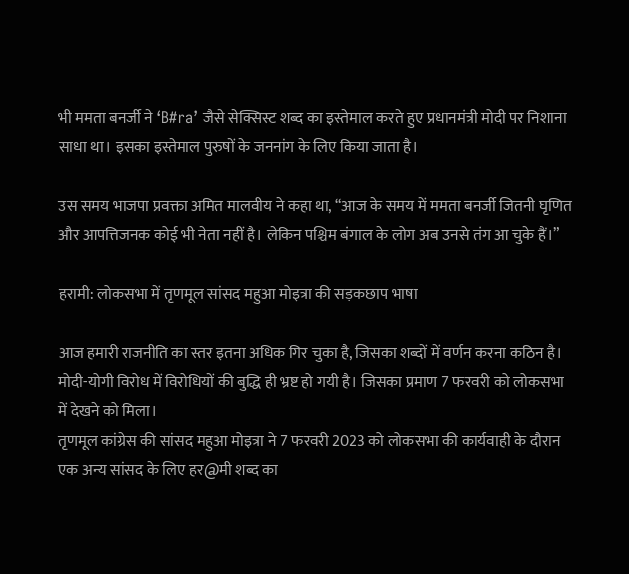भी ममता बनर्जी ने ‘B#ra’ जैसे सेक्सिस्ट शब्द का इस्तेमाल करते हुए प्रधानमंत्री मोदी पर निशाना साधा था। इसका इस्तेमाल पुरुषों के जननांग के लिए किया जाता है।

उस समय भाजपा प्रवक्ता अमित मालवीय ने कहा था, “आज के समय में ममता बनर्जी जितनी घृणित और आपत्तिजनक कोई भी नेता नहीं है। लेकिन पश्चिम बंगाल के लोग अब उनसे तंग आ चुके हैं।”

हरामी: लोकसभा में तृणमूल सांसद महुआ मोइत्रा की सड़कछाप भाषा

आज हमारी राजनीति का स्तर इतना अधिक गिर चुका है, जिसका शब्दों में वर्णन करना कठिन है। मोदी-योगी विरोध में विरोधियों की बुद्धि ही भ्रष्ट हो गयी है। जिसका प्रमाण 7 फरवरी को लोकसभा में देखने को मिला।
तृणमूल कांग्रेस की सांसद महुआ मोइत्रा ने 7 फरवरी 2023 को लोकसभा की कार्यवाही के दौरान एक अन्य सांसद के लिए हर@मी शब्द का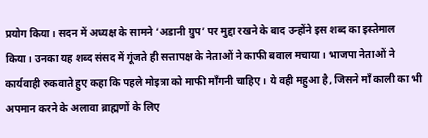प्रयोग किया। सदन में अध्यक्ष के सामने ‘अडानी ग्रुप’ पर मुद्दा रखने के बाद उन्होंने इस शब्द का इस्तेमाल किया। उनका यह शब्द संसद में गूंजते ही सत्तापक्ष के नेताओं ने काफी बवाल मचाया। भाजपा नेताओं ने कार्यवाही रुकवाते हुए कहा कि पहले मोइत्रा को माफी माँगनी चाहिए। ये वही महुआ है, जिसने माँ काली का भी अपमान करने के अलावा ब्राह्मणों के लिए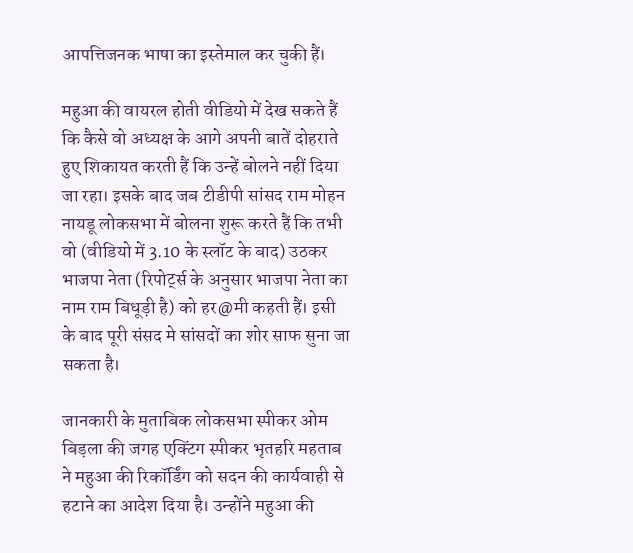आपत्तिजनक भाषा का इस्तेमाल कर चुकी हैं।

महुआ की वायरल होती वीडियो में देख सकते हैं कि कैसे वो अध्यक्ष के आगे अपनी बातें दोहराते हुए शिकायत करती हैं कि उन्हें बोलने नहीं दिया जा रहा। इसके बाद जब टीडीपी सांसद राम मोहन नायडू लोकसभा में बोलना शुरू करते हैं कि तभी वो (वीडियो में 3.10 के स्लॉट के बाद) उठकर भाजपा नेता (रिपोर्ट्स के अनुसार भाजपा नेता का नाम राम बिधूड़ी है) को हर@मी कहती हैं। इसी के बाद पूरी संसद मे सांसदों का शोर साफ सुना जा सकता है।

जानकारी के मुताबिक लोकसभा स्पीकर ओम बिड़ला की जगह एक्टिंग स्पीकर भृतहरि महताब ने महुआ की रिकॉर्डिंग को सदन की कार्यवाही से हटाने का आदेश दिया है। उन्होंने महुआ की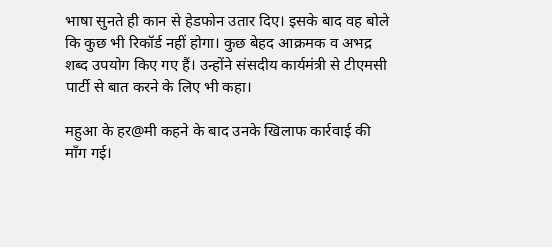भाषा सुनते ही कान से हेडफोन उतार दिए। इसके बाद वह बोले कि कुछ भी रिकॉर्ड नहीं होगा। कुछ बेहद आक्रमक व अभद्र शब्द उपयोग किए गए हैं। उन्होंने संसदीय कार्यमंत्री से टीएमसी पार्टी से बात करने के लिए भी कहा।

महुआ के हर@मी कहने के बाद उनके खिलाफ कार्रवाई की माँग गई।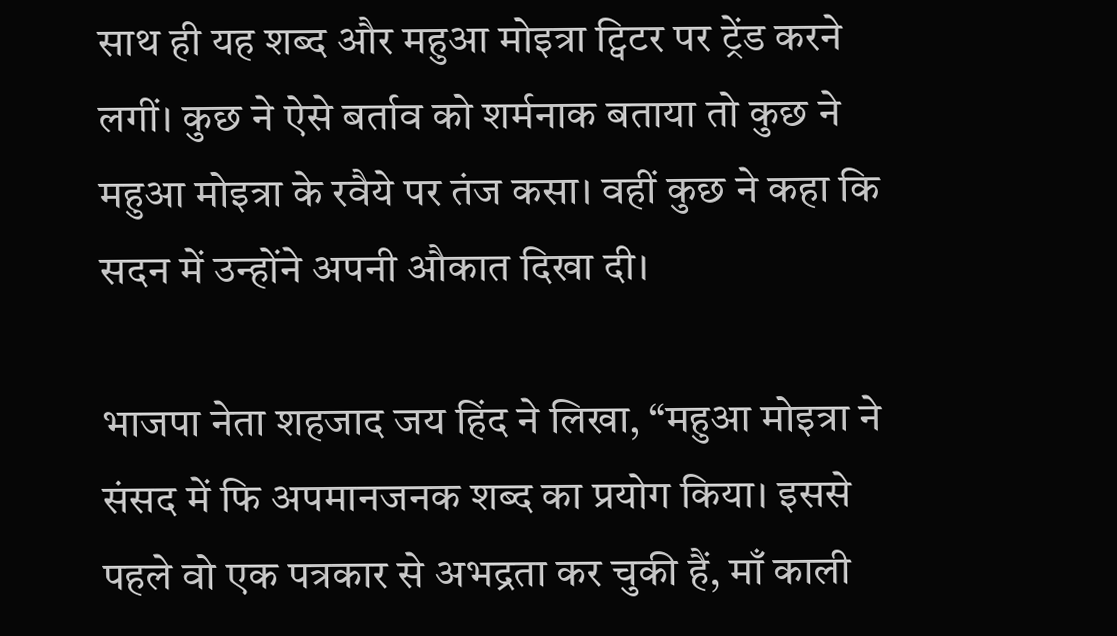साथ ही यह शब्द और महुआ मोइत्रा ट्विटर पर ट्रेंड करने लगीं। कुछ ने ऐसे बर्ताव को शर्मनाक बताया तो कुछ ने महुआ मोइत्रा के रवैये पर तंज कसा। वहीं कुछ ने कहा कि सदन में उन्होंने अपनी औकात दिखा दी।

भाजपा नेता शहजाद जय हिंद ने लिखा, “महुआ मोइत्रा ने संसद में फि अपमानजनक शब्द का प्रयोग किया। इससे पहले वो एक पत्रकार से अभद्रता कर चुकी हैं, माँ काली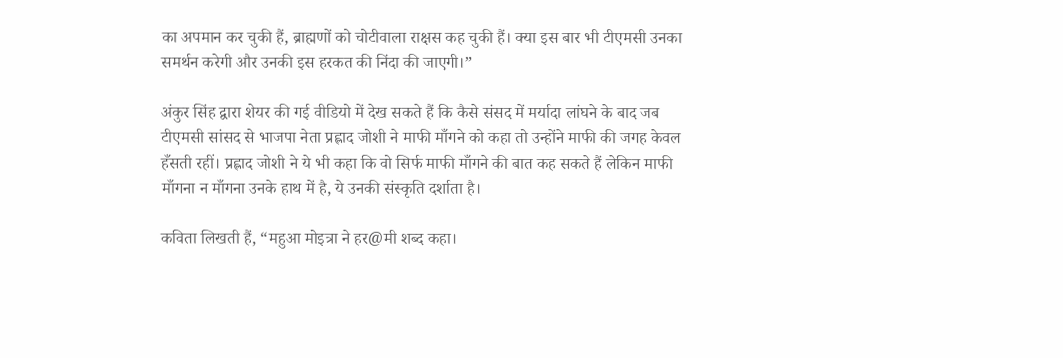का अपमान कर चुकी हैं, ब्राह्मणों को चोटीवाला राक्षस कह चुकी हैं। क्या इस बार भी टीएमसी उनका समर्थन करेगी और उनकी इस हरकत की निंदा की जाएगी।”

अंकुर सिंह द्वारा शेयर की गई वीडियो में देख सकते हैं कि कैसे संसद में मर्यादा लांघने के बाद जब टीएमसी सांसद से भाजपा नेता प्रह्लाद जोशी ने माफी माँगने को कहा तो उन्होंने माफी की जगह केवल हँसती रहीं। प्रह्लाद जोशी ने ये भी कहा कि वो सिर्फ माफी माँगने की बात कह सकते हैं लेकिन माफी माँगना न माँगना उनके हाथ में है, ये उनकी संस्कृति दर्शाता है।

कविता लिखती हैं, “महुआ मोइत्रा ने हर@मी शब्द कहा।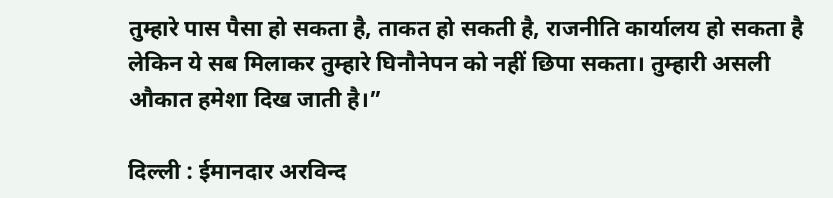तुम्हारे पास पैसा हो सकता है, ताकत हो सकती है, राजनीति कार्यालय हो सकता है लेकिन ये सब मिलाकर तुम्हारे घिनौनेपन को नहीं छिपा सकता। तुम्हारी असली औकात हमेशा दिख जाती है।”

दिल्ली : ईमानदार अरविन्द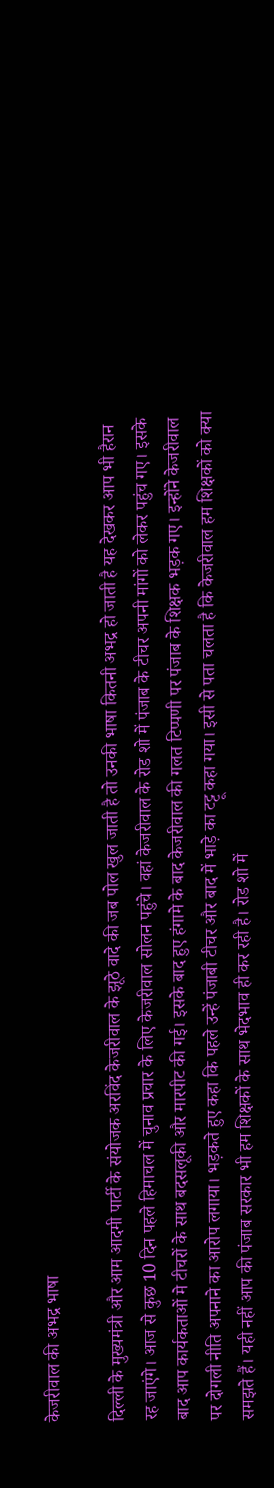केजरीवाल की अभद्र भाषा

दिल्ली के मुख्यमंत्री और आम आदमी पार्टी के संयोजक अरविंद केजरीवाल के झूठे वादे की जब पोल खुल जाती है तो उनकी भाषा कितनी अभद्र हो जाती है यह देखकर आप भी हैरान रह जाएंगे। आज से कुछ 10 दिन पहले हिमाचल में चुनाव प्रचार के लिए केजरीवाल सोलन पहुंचे। वहां केजरीवाल के रोड शो में पंजाब के टीचर अपनी मांगों को लेकर पहुंच गए। इसके बाद आप कार्यकताओं मे टीचरों के साथ बदसलूकी और मारपीट की गई। इसके बाद हुए हंगामे के बाद केजरीवाल की गलत टिप्पणी पर पंजाब के शिक्षक भड़क गए। इन्होंने केजरीवाल पर दोगली नीति अपनाने का आरोप लगाया। भड़कते हुए कहा कि पहले उन्हें पंजाबी टीचर और बाद में भाड़े का टट्टू कहा गया। इसी से पता चलता है कि केजरीवाल हम शिक्षकों को क्या समझते हैं। यही नहीं आप की पंजाब सरकार भी हम शिक्षकों के साथ भेदभाव ही कर रही है। रोड शो में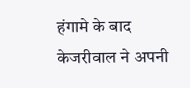हंगामे के बाद केजरीवाल ने अपनी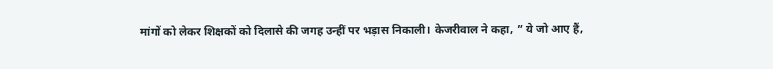मांगों को लेकर शिक्षकों को दिलासे की जगह उन्हीं पर भड़ास निकाली। केजरीवाल ने कहा, ” ये जो आए हैं,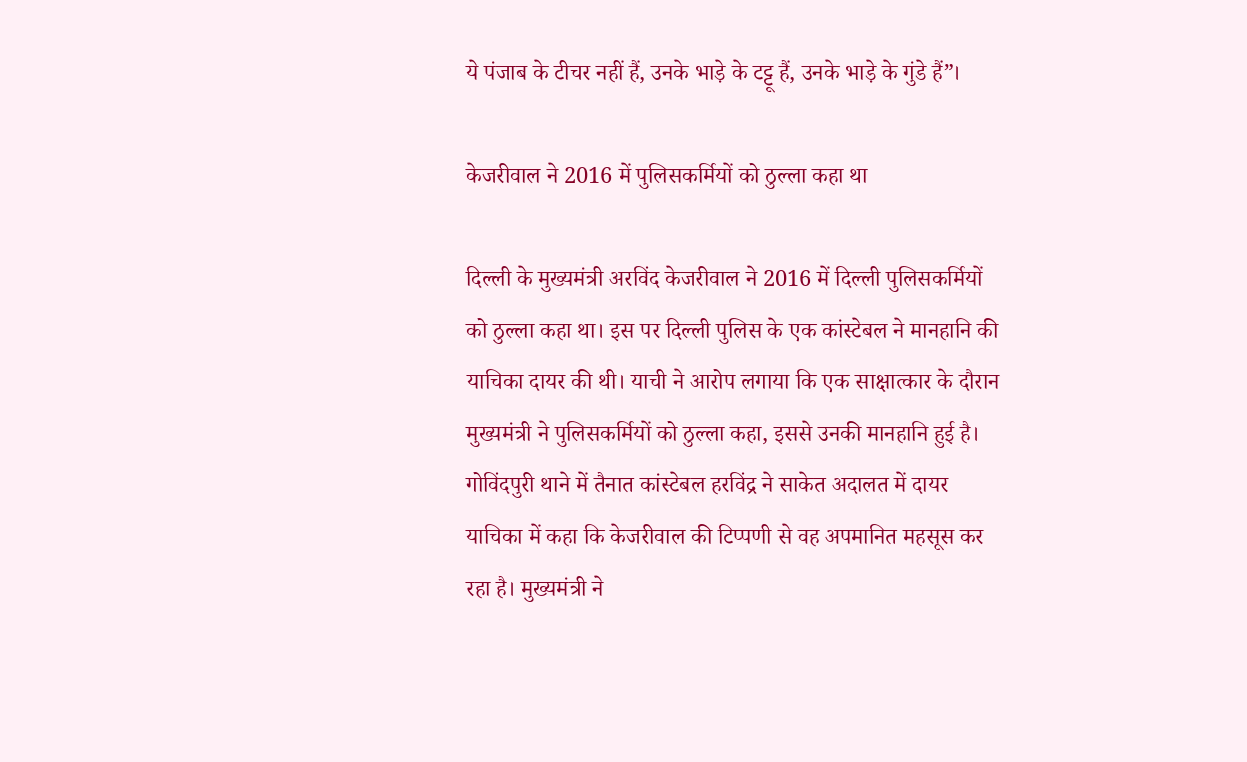ये पंजाब के टीचर नहीं हैं, उनके भाड़े के टट्टू हैं, उनके भाड़े के गुंडे हैं”।

केजरीवाल ने 2016 में पुलिसकर्मियों को ठुल्ला कहा था

दिल्ली के मुख्यमंत्री अरविंद केजरीवाल ने 2016 में दिल्ली पुलिसकर्मियों को ठुल्ला कहा था। इस पर दिल्ली पुलिस के एक कांस्टेबल ने मानहानि की याचिका दायर की थी। याची ने आरोप लगाया कि एक साक्षात्कार के दौरान मुख्यमंत्री ने पुलिसकर्मियों को ठुल्ला कहा, इससे उनकी मानहानि हुई है। गोविंदपुरी थाने में तैनात कांस्टेबल हरविंद्र ने साकेत अदालत में दायर याचिका में कहा कि केजरीवाल की टिप्पणी से वह अपमानित महसूस कर रहा है। मुख्यमंत्री ने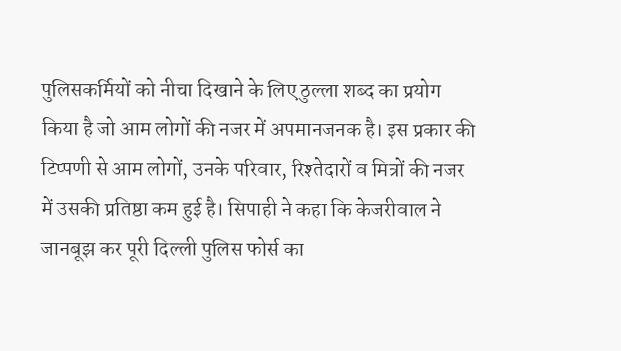पुलिसकर्मियों को नीचा दिखाने के लिए ठुल्ला शब्द का प्रयोग किया है जो आम लोगों की नजर में अपमानजनक है। इस प्रकार की टिप्पणी से आम लोगों, उनके परिवार, रिश्तेदारों व मित्रों की नजर में उसकी प्रतिष्ठा कम हुई है। सिपाही ने कहा कि केजरीवाल ने जानबूझ कर पूरी दिल्ली पुलिस फोर्स का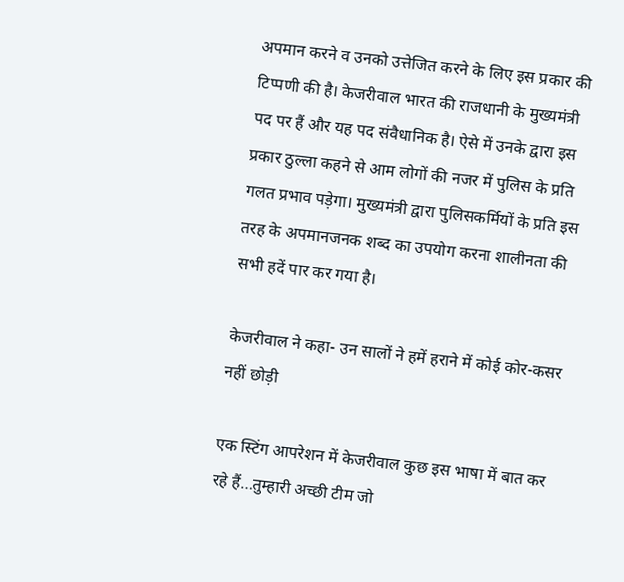अपमान करने व उनको उत्तेजित करने के लिए इस प्रकार की टिप्पणी की है। केजरीवाल भारत की राजधानी के मुख्यमंत्री पद पर हैं और यह पद संवैधानिक है। ऐसे में उनके द्वारा इस प्रकार ठुल्ला कहने से आम लोगों की नजर में पुलिस के प्रति गलत प्रभाव पड़ेगा। मुख्यमंत्री द्वारा पुलिसकर्मियों के प्रति इस तरह के अपमानजनक शब्द का उपयोग करना शालीनता की सभी हदें पार कर गया है।

केजरीवाल ने कहा- उन सालों ने हमें हराने में कोई कोर-कसर नहीं छोड़ी

एक स्टिंग आपरेशन में केजरीवाल कुछ इस भाषा में बात कर रहे हैं…तुम्हारी अच्छी टीम जो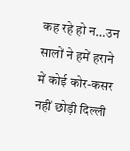कह रहे हो न…उन सालों ने हमें हराने में कोई कोर-कसर नहीं छोड़ी दिल्ली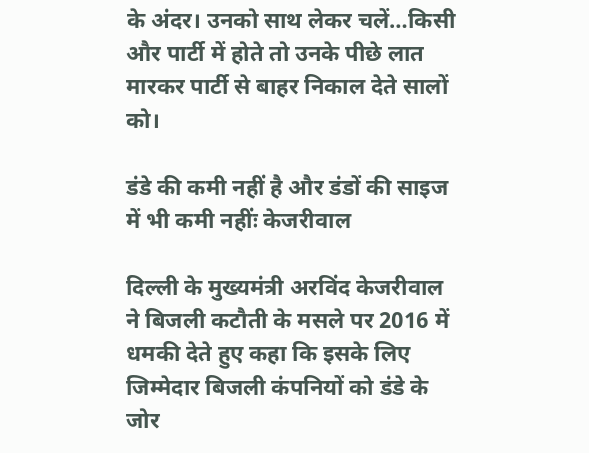के अंदर। उनको साथ लेकर चलें…किसी और पार्टी में होते तो उनके पीछे लात मारकर पार्टी से बाहर निकाल देते सालों को।

डंडे की कमी नहीं है और डंडों की साइज में भी कमी नहींः केजरीवाल

दिल्ली के मुख्यमंत्री अरविंद केजरीवाल ने बिजली कटौती के मसले पर 2016 में धमकी देते हुए कहा कि इसके लिए जिम्मेदार बिजली कंपनियों को डंडे के जोर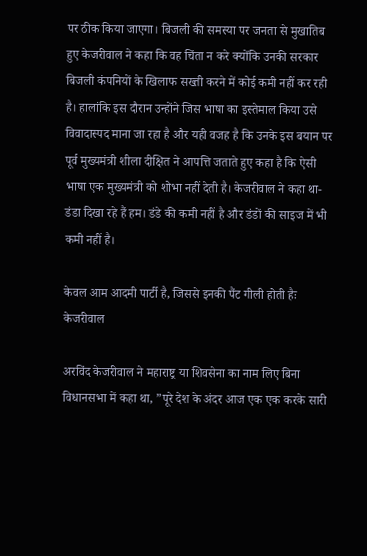पर ठीक किया जाएगा। बिजली की समस्या पर जनता से मुखातिब हुए केजरीवाल ने कहा कि वह चिंता न करे क्योंकि उनकी सरकार बिजली कंपनियों के खिलाफ सख्ती करने में कोई कमी नहीं कर रही है। हालांकि इस दौरान उन्होंने जिस भाषा का इस्तेमाल किया उसे विवादास्पद माना जा रहा है और यही वजह है कि उनके इस बयान पर पूर्व मुख्यमंत्री शीला दीक्षित ने आपत्ति जताते हुए कहा है कि ऐसी भाषा एक मुख्यमंत्री को शोभा नहीं देती है। केजरीवाल ने कहा था- डंडा दिखा रहे हैं हम। डंडे की कमी नहीं है और डंडों की साइज में भी कमी नहीं है।

केवल आम आदमी पार्टी है, जिससे इनकी पैंट गीली होती हैः केजरीवाल

अरविंद केजरीवाल ने महाराष्ट्र या शिवसेना का नाम लिए बिना विधानसभा में कहा था, ”पूरे देश के अंदर आज एक एक करके सारी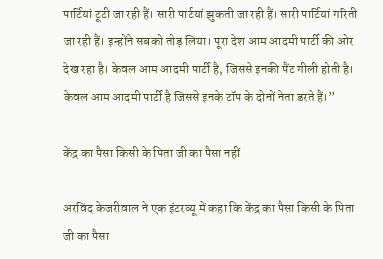पार्टियां टूटी जा रही हैं। सारी पार्टयां झुकती जा रही हैं। सारी पार्टियां गरिती जा रही हैं। इन्होंने सबको तोड़ लिया। पूरा देश आम आदमी पार्टी की ओर देख रहा है। केवल आम आदमी पार्टी है, जिससे इनकी पैंट गीली होती है। केवल आम आदमी पार्टी है जिससे इनके टॉप के दोनों नेता डरते हैं।”

केंद्र का पैसा किसी के पिता जी का पैसा नहीं

अरविंद केजरीवाल ने एक इंटरव्यू में कहा कि केंद्र का पैसा किसी के पिता जी का पैसा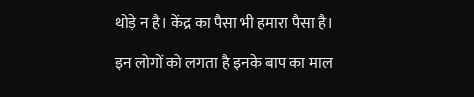थोड़े न है। केंद्र का पैसा भी हमारा पैसा है।

इन लोगों को लगता है इनके बाप का माल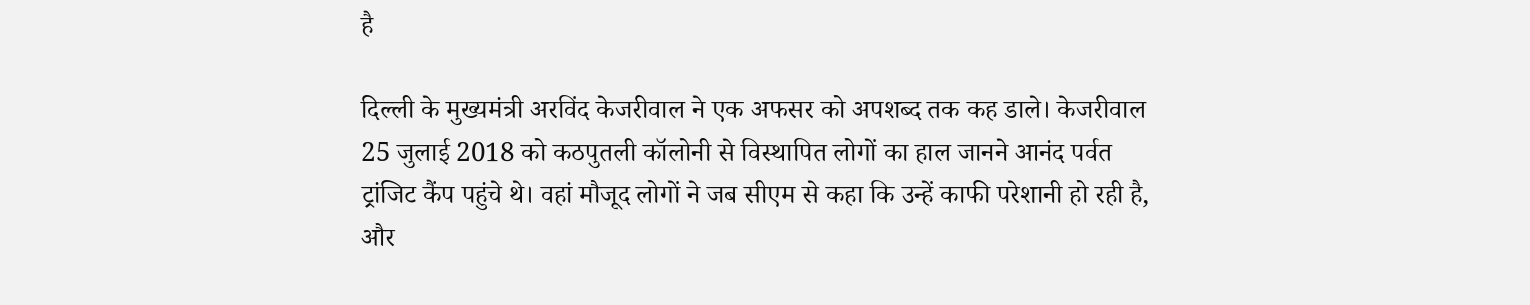है

दिल्ली के मुख्यमंत्री अरविंद केजरीवाल ने एक अफसर को अपशब्द तक कह डाले। केजरीवाल 25 जुलाई 2018 को कठपुतली कॉलोनी से विस्थापित लोगों का हाल जानने आनंद पर्वत ट्रांजिट कैंप पहुंचे थे। वहां मौजूद लोगों ने जब सीएम से कहा कि उन्हें काफी परेशानी हो रही है, और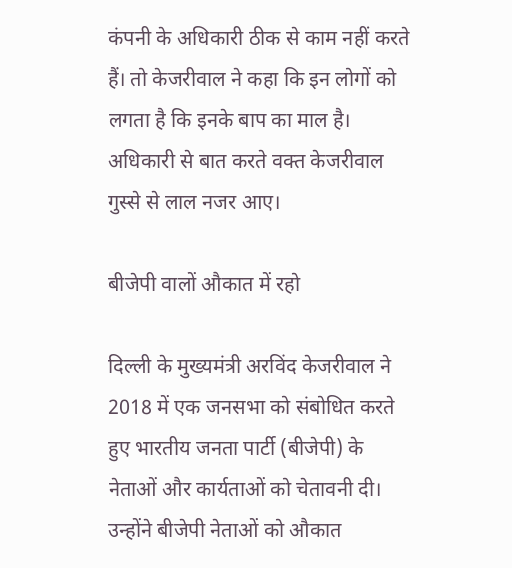कंपनी के अधिकारी ठीक से काम नहीं करते हैं। तो केजरीवाल ने कहा कि इन लोगों को लगता है कि इनके बाप का माल है। अधिकारी से बात करते वक्त केजरीवाल गुस्से से लाल नजर आए।

बीजेपी वालों औकात में रहो

दिल्ली के मुख्यमंत्री अरविंद केजरीवाल ने 2018 में एक जनसभा को संबोधित करते हुए भारतीय जनता पार्टी (बीजेपी) के नेताओं और कार्यताओं को चेतावनी दी। उन्होंने बीजेपी नेताओं को औकात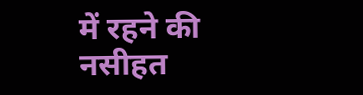में रहने की नसीहत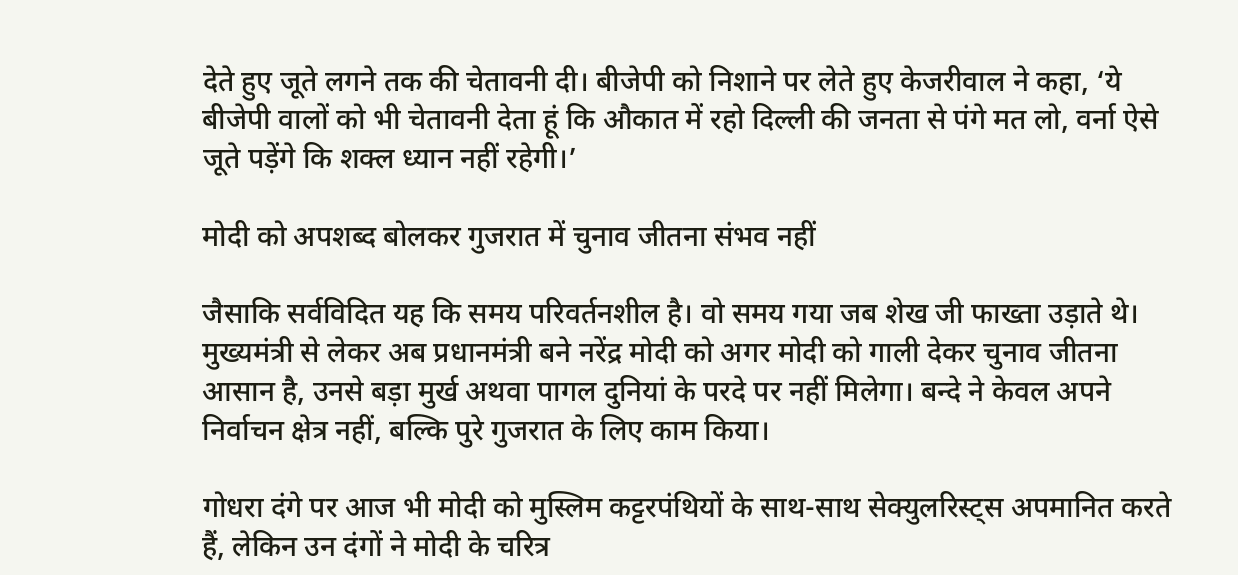देते हुए जूते लगने तक की चेतावनी दी। बीजेपी को निशाने पर लेते हुए केजरीवाल ने कहा, ‘ये बीजेपी वालों को भी चेतावनी देता हूं कि औकात में रहो दिल्ली की जनता से पंगे मत लो, वर्ना ऐसे जूते पड़ेंगे कि शक्ल ध्यान नहीं रहेगी।’

मोदी को अपशब्द बोलकर गुजरात में चुनाव जीतना संभव नहीं

जैसाकि सर्वविदित यह कि समय परिवर्तनशील है। वो समय गया जब शेख जी फाख्ता उड़ाते थे। मुख्यमंत्री से लेकर अब प्रधानमंत्री बने नरेंद्र मोदी को अगर मोदी को गाली देकर चुनाव जीतना आसान है, उनसे बड़ा मुर्ख अथवा पागल दुनियां के परदे पर नहीं मिलेगा। बन्दे ने केवल अपने निर्वाचन क्षेत्र नहीं, बल्कि पुरे गुजरात के लिए काम किया।

गोधरा दंगे पर आज भी मोदी को मुस्लिम कट्टरपंथियों के साथ-साथ सेक्युलरिस्ट्स अपमानित करते हैं, लेकिन उन दंगों ने मोदी के चरित्र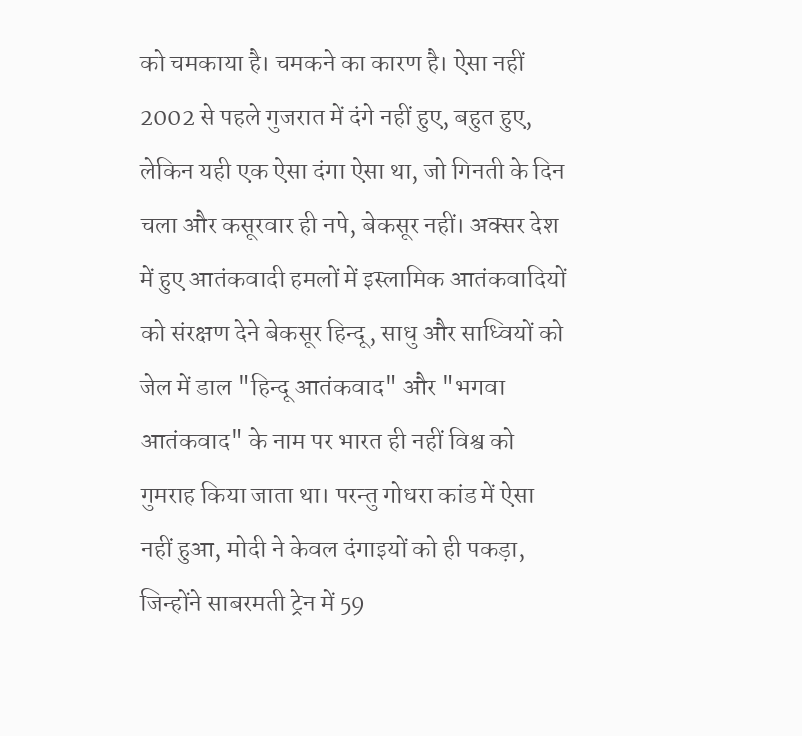को चमकाया है। चमकने का कारण है। ऐसा नहीं 2002 से पहले गुजरात में दंगे नहीं हुए, बहुत हुए, लेकिन यही एक ऐसा दंगा ऐसा था, जो गिनती के दिन चला और कसूरवार ही नपे, बेकसूर नहीं। अक्सर देश में हुए आतंकवादी हमलों में इस्लामिक आतंकवादियों को संरक्षण देने बेकसूर हिन्दू, साधु और साध्वियों को जेल में डाल "हिन्दू आतंकवाद" और "भगवा आतंकवाद" के नाम पर भारत ही नहीं विश्व को गुमराह किया जाता था। परन्तु गोधरा कांड में ऐसा नहीं हुआ, मोदी ने केवल दंगाइयों को ही पकड़ा, जिन्होंने साबरमती ट्रेन में 59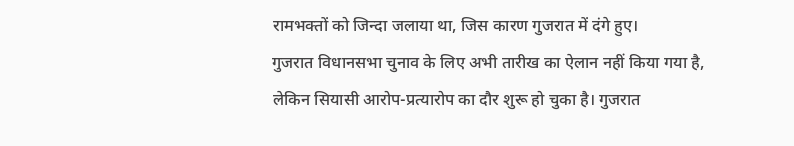रामभक्तों को जिन्दा जलाया था, जिस कारण गुजरात में दंगे हुए।
गुजरात विधानसभा चुनाव के लिए अभी तारीख का ऐलान नहीं किया गया है, लेकिन सियासी आरोप-प्रत्यारोप का दौर शुरू हो चुका है। गुजरात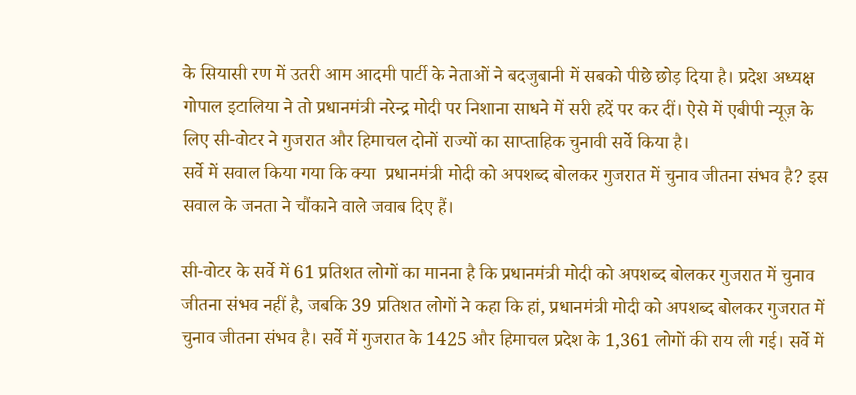के सियासी रण में उतरी आम आदमी पार्टी के नेताओं ने बदजुबानी में सबको पीछे छोड़ दिया है। प्रदेश अध्यक्ष गोपाल इटालिया ने तो प्रधानमंत्री नरेन्द्र मोदी पर निशाना साधने में सरी हदें पर कर दीं। ऐसे में एबीपी न्यूज़ के लिए सी-वोटर ने गुजरात और हिमाचल दोनों राज्यों का साप्ताहिक चुनावी सर्वे किया है।
सर्वे में सवाल किया गया कि क्या  प्रधानमंत्री मोदी को अपशब्द बोलकर गुजरात में चुनाव जीतना संभव है? इस सवाल के जनता ने चौंकाने वाले जवाब दिए हैं।

सी-वोटर के सर्वे में 61 प्रतिशत लोगों का मानना है कि प्रधानमंत्री मोदी को अपशब्द बोलकर गुजरात में चुनाव जीतना संभव नहीं है, जबकि 39 प्रतिशत लोगों ने कहा कि हां, प्रधानमंत्री मोदी को अपशब्द बोलकर गुजरात में चुनाव जीतना संभव है। सर्वे में गुजरात के 1425 और हिमाचल प्रदेश के 1,361 लोगों की राय ली गई। सर्वे में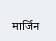मार्जिन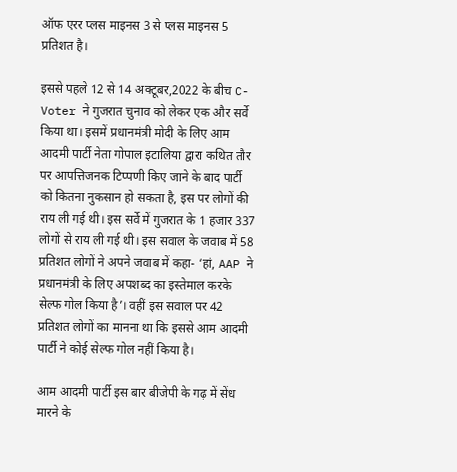ऑफ एरर प्लस माइनस 3 से प्लस माइनस 5 प्रतिशत है।

इससे पहले 12 से 14 अक्टूबर,2022 के बीच C-Voter ने गुजरात चुनाव को लेकर एक और सर्वे किया था। इसमें प्रधानमंत्री मोदी के लिए आम आदमी पार्टी नेता गोपाल इटालिया द्वारा कथित तौर पर आपत्तिजनक टिप्पणी किए जाने के बाद पार्टी को कितना नुकसान हो सकता है, इस पर लोगों की राय ली गई थी। इस सर्वे में गुजरात के 1 हजार 337 लोगों से राय ली गई थी। इस सवाल के जवाब में 58 प्रतिशत लोगों ने अपने जवाब में कहा- ‘हां, AAP ने प्रधानमंत्री के लिए अपशब्द का इस्तेमाल करके सेल्फ गोल किया है’। वहीं इस सवाल पर 42 प्रतिशत लोगों का मानना था कि इससे आम आदमी पार्टी ने कोई सेल्फ गोल नहीं किया है।

आम आदमी पार्टी इस बार बीजेपी के गढ़ में सेंध मारने के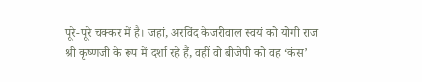पूरे-पूरे चक्कर में है। जहां, अरविंद केजरीवाल स्वयं को योगी राज श्री कृष्णजी के रूप में दर्शा रहे हैं, वहीं वो बीजेपी को वह ‘कंस’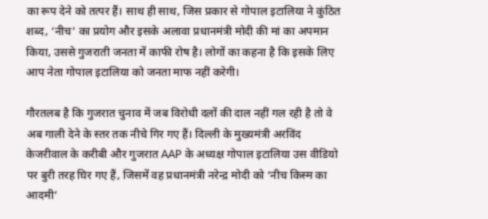का रूप देने को तत्पर हैं। साथ ही साथ, जिस प्रकार से गोपाल इटालिया ने कुंठित शब्द, ‘नीच’ का प्रयोग और इसके अलावा प्रधानमंत्री मोदी की मां का अपमान किया, उससे गुजराती जनता में काफी रोष है। लोगों का कहना है कि इसके लिए आप नेता गोपाल इटालिया को जनता माफ नहीं करेगी।

गौरतलब है कि गुजरात चुनाव में जब विरोधी दलों की दाल नहीं गल रही है तो वे अब गाली देने के स्तर तक नीचे गिर गए हैं। दिल्ली के मुख्यमंत्री अरविंद केजरीवाल के करीबी और गुजरात AAP के अध्यक्ष गोपाल इटालिया उस वीडियो पर बुरी तरह घिर गए हैं, जिसमें वह प्रधानमंत्री नरेन्द्र मोदी को ‘नीच किस्म का आदमी’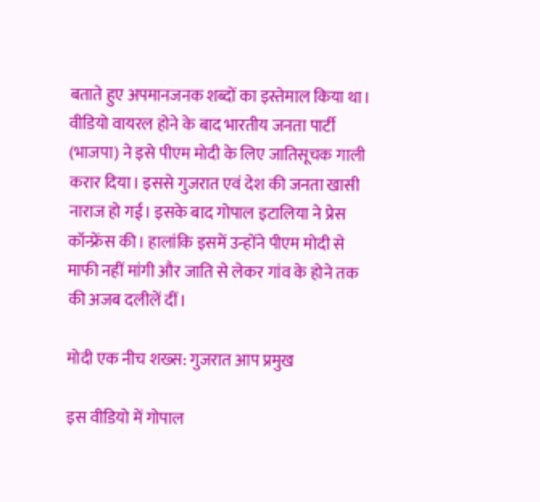बताते हुए अपमानजनक शब्दों का इस्तेमाल किया था। वीडियो वायरल होने के बाद भारतीय जनता पार्टी (भाजपा) ने इसे पीएम मोदी के लिए जातिसूचक गाली करार दिया। इससे गुजरात एवं देश की जनता खासी नाराज हो गई। इसके बाद गोपाल इटालिया ने प्रेस कॉन्फ्रेंस की। हालांकि इसमें उन्होंने पीएम मोदी से माफी नहीं मांगी और जाति से लेकर गांव के होने तक की अजब दलीलें दीं।

मोदी एक नीच शख्स: गुजरात आप प्रमुख

इस वीडियो में गोपाल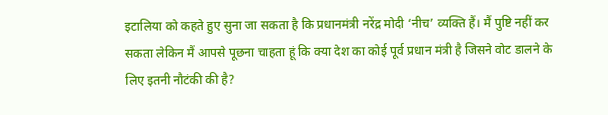इटालिया को कहते हुए सुना जा सकता है कि प्रधानमंत्री नरेंद्र मोदी ‘नीच’ व्यक्ति हैं। मैं पुष्टि नहीं कर सकता लेकिन मैं आपसे पूछना चाहता हूं कि क्या देश का कोई पूर्व प्रधान मंत्री है जिसने वोट डालने के लिए इतनी नौटंकी की है?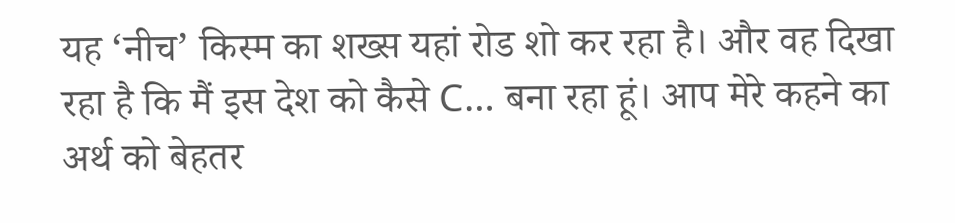यह ‘नीच’ किस्म का शख्स यहां रोड शो कर रहा है। और वह दिखा रहा है कि मैं इस देश को कैसे C… बना रहा हूं। आप मेरे कहने का अर्थ को बेहतर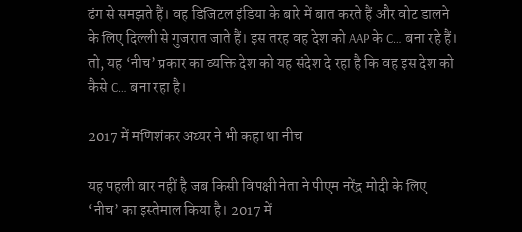ढंग से समझते हैं। वह डिजिटल इंडिया के बारे में बात करते हैं और वोट डालने के लिए दिल्ली से गुजरात जाते हैं। इस तरह वह देश को AAP के C… बना रहे हैं। तो, यह ‘नीच’ प्रकार का व्यक्ति देश को यह संदेश दे रहा है कि वह इस देश को कैसे C… बना रहा है।

2017 में मणिशंकर अय्यर ने भी कहा था नीच

यह पहली बार नहीं है जब किसी विपक्षी नेता ने पीएम नरेंद्र मोदी के लिए ‘नीच’ का इस्तेमाल किया है। 2017 में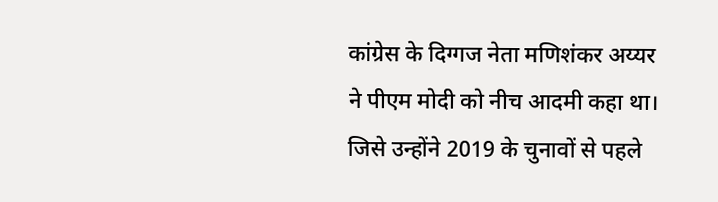कांग्रेस के दिग्गज नेता मणिशंकर अय्यर ने पीएम मोदी को नीच आदमी कहा था। जिसे उन्होंने 2019 के चुनावों से पहले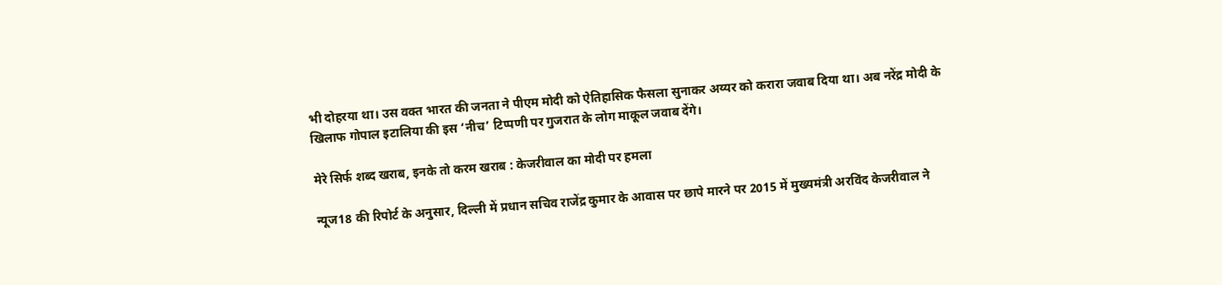भी दोहरया था। उस वक्त भारत की जनता ने पीएम मोदी को ऐतिहासिक फैसला सुनाकर अय्यर को करारा जवाब दिया था। अब नरेंद्र मोदी के खिलाफ गोपाल इटालिया की इस ‘नीच’ टिप्पणी पर गुजरात के लोग माकूल जवाब देंगे।

मेरे सिर्फ शब्द खराब, इनके तो करम खराब : केजरीवाल का मोदी पर हमला

न्यूज18 की रिपोर्ट के अनुसार, दिल्ली में प्रधान सचिव राजेंद्र कुमार के आवास पर छापे मारने पर 2015 में मुख्यमंत्री अरविंद केजरीवाल ने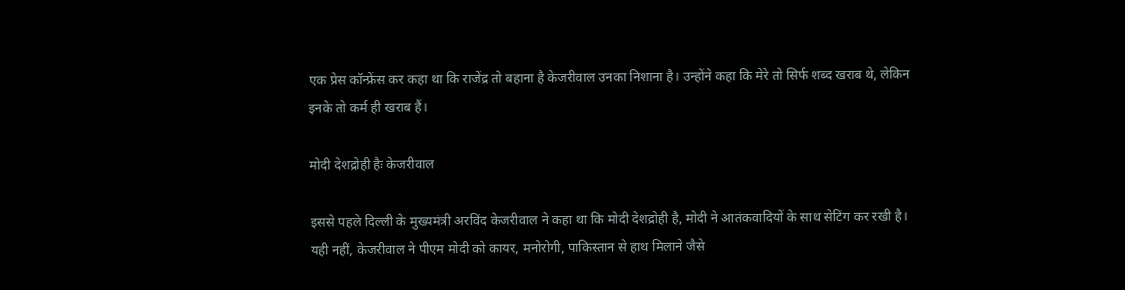एक प्रेस कॉन्फ्रेंस कर कहा था कि राजेंद्र तो बहाना है केजरीवाल उनका निशाना है। उन्होंने कहा कि मेरे तो सिर्फ शब्द खराब थे, लेकिन इनके तो कर्म ही खराब हैं।

मोदी देशद्रोही हैः केजरीवाल

इससे पहले दिल्ली के मुख्यमंत्री अरविंद केजरीवाल ने कहा था कि मोदी देशद्रोही है, मोदी ने आतंकवादियों के साथ सेटिंग कर रखी है। यही नहीं, केजरीवाल ने पीएम मोदी को कायर, मनोरोगी, पाकिस्तान से हाथ मिलाने जैसे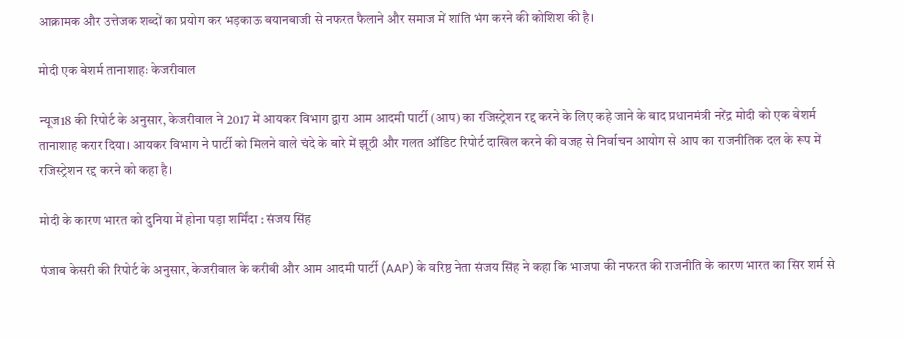आक्रामक और उत्तेजक शब्दों का प्रयोग कर भड़काऊ बयानबाजी से नफरत फैलाने और समाज में शांति भंग करने की कोशिश की है।

मोदी एक बेशर्म तानाशाहः केजरीवाल

न्यूज18 की रिपोर्ट के अनुसार, केजरीवाल ने 2017 में आयकर विभाग द्वारा आम आदमी पार्टी (आप) का रजिस्ट्रेशन रद्द करने के लिए कहे जाने के बाद प्रधानमंत्री नरेंद्र मोदी को एक बेशर्म तानाशाह करार दिया। आयकर विभाग ने पार्टी को मिलने वाले चंदे के बारे में झूठी और गलत ऑडिट रिपोर्ट दाखिल करने की वजह से निर्वाचन आयोग से आप का राजनीतिक दल के रूप में रजिस्ट्रेशन रद्द करने को कहा है।

मोदी के कारण भारत को दुनिया में होना पड़ा शर्मिंदा : संजय सिंह

पंजाब केसरी की रिपोर्ट के अनुसार, केजरीवाल के करीबी और आम आदमी पार्टी (AAP) के वरिष्ठ नेता संजय सिंह ने कहा कि भाजपा की नफरत की राजनीति के कारण भारत का सिर शर्म से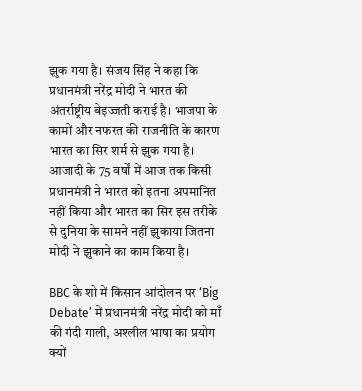झुक गया है। संजय सिंह ने कहा कि प्रधानमंत्री नरेंद्र मोदी ने भारत की अंतर्राष्ट्रीय बेइज्जती कराई है। भाजपा के कामों और नफरत की राजनीति के कारण भारत का सिर शर्म से झुक गया है। आजादी के 75 वर्षों में आज तक किसी प्रधानमंत्री ने भारत को इतना अपमानित नहीं किया और भारत का सिर इस तरीके से दुनिया के सामने नहीं झुकाया जितना मोदी ने झुकाने का काम किया है।

BBC के शो में किसान आंदोलन पर ‘Big Debate’ में प्रधानमंत्री नरेंद्र मोदी को माँ की गंदी गाली, अश्लील भाषा का प्रयोग क्यों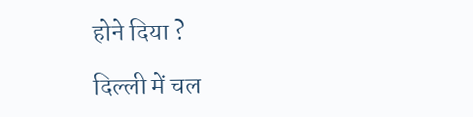होने दिया ?

दिल्ली में चल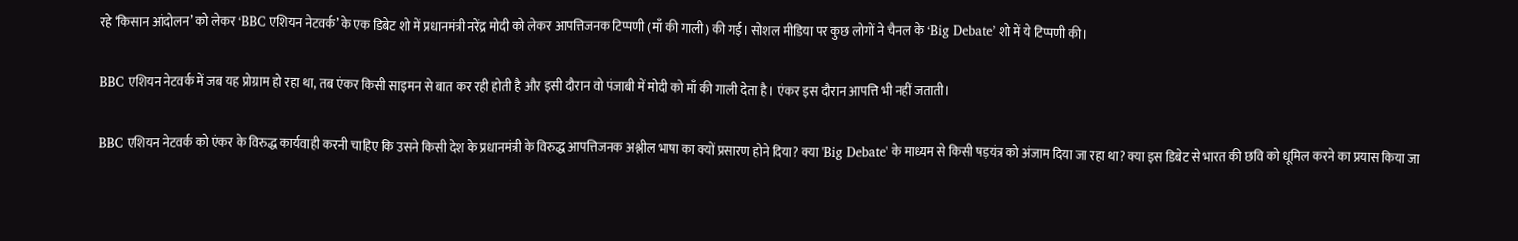रहे ‘किसान आंदोलन’ को लेकर ‘BBC एशियन नेटवर्क’ के एक डिबेट शो में प्रधानमंत्री नरेंद्र मोदी को लेकर आपत्तिजनक टिप्पणी (माँ की गाली) की गई। सोशल मीडिया पर कुछ लोगों ने चैनल के ‘Big Debate’ शो में ये टिप्पणी की।

BBC एशियन नेटवर्क में जब यह प्रोग्राम हो रहा था, तब एंकर किसी साइमन से बात कर रही होती है और इसी दौरान वो पंजाबी में मोदी को माँ की गाली देता है। एंकर इस दौरान आपत्ति भी नहीं जताती।

BBC एशियन नेटवर्क को एंकर के विरुद्ध कार्यवाही करनी चाहिए कि उसने किसी देश के प्रधानमंत्री के विरुद्ध आपत्तिजनक अश्लील भाषा का क्यों प्रसारण होने दिया? क्या 'Big Debate' के माध्यम से किसी षड़यंत्र को अंजाम दिया जा रहा था? क्या इस डिबेट से भारत की छवि को धूमिल करने का प्रयास किया जा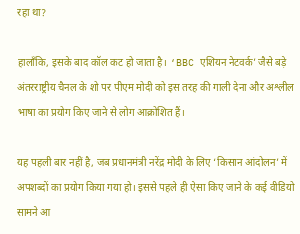रहा था?

हालाँकि, इसके बाद कॉल कट हो जाता है। ‘BBC एशियन नेटवर्क’ जैसे बड़े अंतरराष्ट्रीय चैनल के शो पर पीएम मोदी को इस तरह की गाली देना और अश्लील भाषा का प्रयोग किए जाने से लोग आक्रोशित हैं।

यह पहली बार नहीं है, जब प्रधानमंत्री नरेंद्र मोदी के लिए ‘किसान आंदोलन’ में अपशब्दों का प्रयोग किया गया हो। इससे पहले ही ऐसा किए जाने के कई वीडियो सामने आ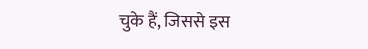चुके हैं, जिससे इस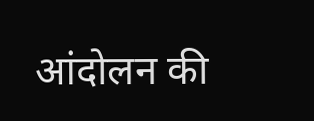आंदोलन की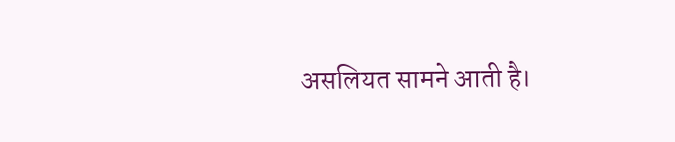असलियत सामने आती है।